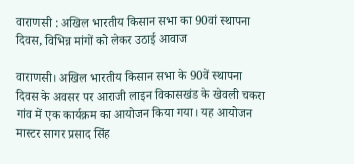वाराणसी : अखिल भारतीय किसान सभा का 90वां स्थापना दिवस, विभिन्न मांगों को लेकर उठाई आवाज

वाराणसी। अखिल भारतीय किसान सभा के 90वें स्थापना दिवस के अवसर पर आराजी लाइन विकासखंड के खेवली चकरा गांव में एक कार्यक्रम का आयोजन किया गया। यह आयोजन मास्टर सागर प्रसाद सिंह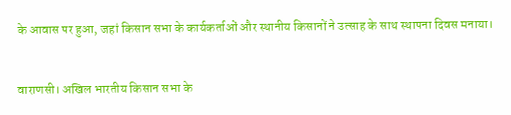के आवास पर हुआ, जहां किसान सभा के कार्यकर्ताओं और स्थानीय किसानों ने उत्साह के साथ स्थापना दिवस मनाया।


वाराणसी। अखिल भारतीय किसान सभा के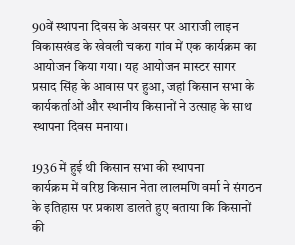90वें स्थापना दिवस के अवसर पर आराजी लाइन विकासखंड के खेवली चकरा गांव में एक कार्यक्रम का आयोजन किया गया। यह आयोजन मास्टर सागर प्रसाद सिंह के आवास पर हुआ, जहां किसान सभा के कार्यकर्ताओं और स्थानीय किसानों ने उत्साह के साथ स्थापना दिवस मनाया।

1936 में हुई थी किसान सभा की स्थापना
कार्यक्रम में वरिष्ठ किसान नेता लालमणि वर्मा ने संगठन के इतिहास पर प्रकाश डालते हुए बताया कि किसानों की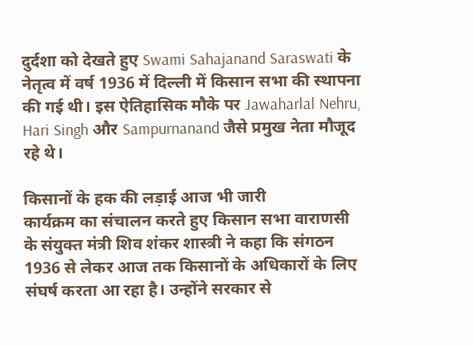दुर्दशा को देखते हुए Swami Sahajanand Saraswati के नेतृत्व में वर्ष 1936 में दिल्ली में किसान सभा की स्थापना की गई थी। इस ऐतिहासिक मौके पर Jawaharlal Nehru, Hari Singh और Sampurnanand जैसे प्रमुख नेता मौजूद रहे थे।

किसानों के हक की लड़ाई आज भी जारी
कार्यक्रम का संचालन करते हुए किसान सभा वाराणसी के संयुक्त मंत्री शिव शंकर शास्त्री ने कहा कि संगठन 1936 से लेकर आज तक किसानों के अधिकारों के लिए संघर्ष करता आ रहा है। उन्होंने सरकार से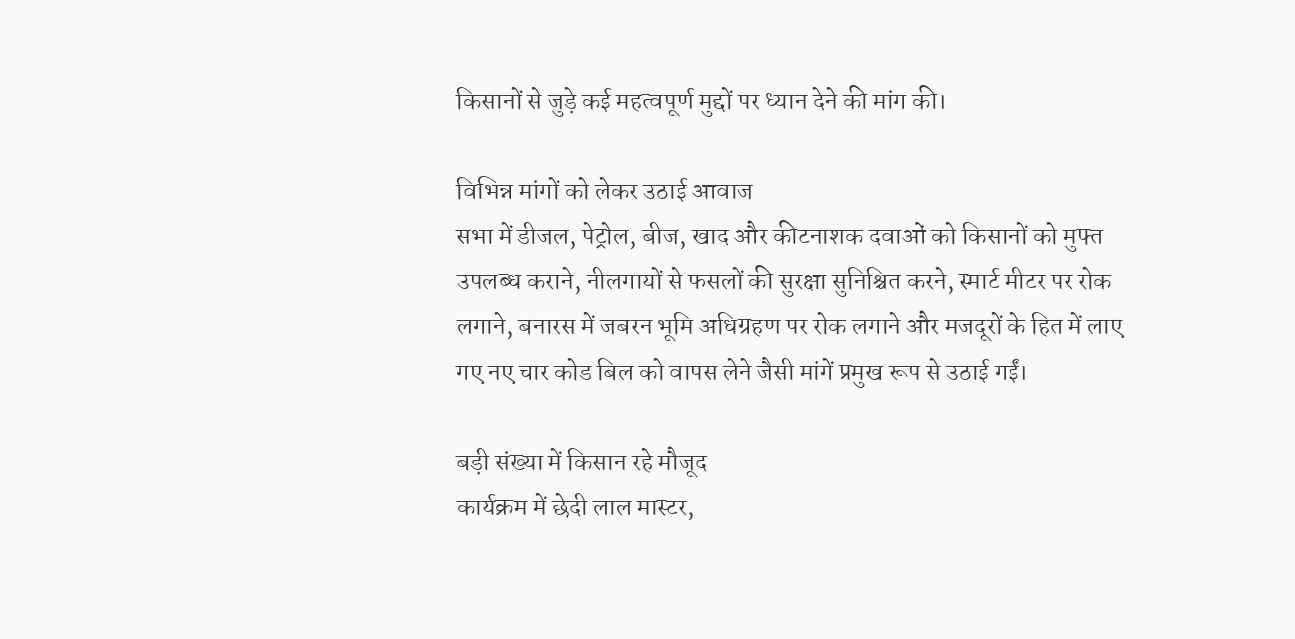किसानों से जुड़े कई महत्वपूर्ण मुद्दों पर ध्यान देने की मांग की।

विभिन्न मांगों को लेकर उठाई आवाज
सभा में डीजल, पेट्रोल, बीज, खाद और कीटनाशक दवाओं को किसानों को मुफ्त उपलब्ध कराने, नीलगायों से फसलों की सुरक्षा सुनिश्चित करने, स्मार्ट मीटर पर रोक लगाने, बनारस में जबरन भूमि अधिग्रहण पर रोक लगाने और मजदूरों के हित में लाए गए नए चार कोड बिल को वापस लेने जैसी मांगें प्रमुख रूप से उठाई गईं।

बड़ी संख्या में किसान रहे मौजूद
कार्यक्रम में छेदी लाल मास्टर,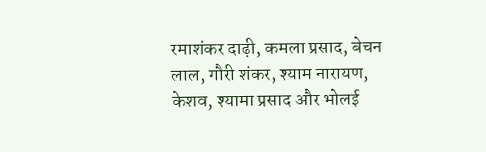रमाशंकर दाढ़ी, कमला प्रसाद, बेचन लाल, गौरी शंकर, श्याम नारायण, केशव, श्यामा प्रसाद और भोलई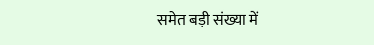समेत बड़ी संख्या में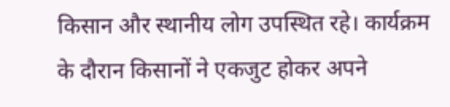किसान और स्थानीय लोग उपस्थित रहे। कार्यक्रम के दौरान किसानों ने एकजुट होकर अपने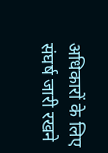अधिकारों के लिए संघर्ष जारी रखने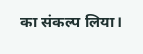का संकल्प लिया।